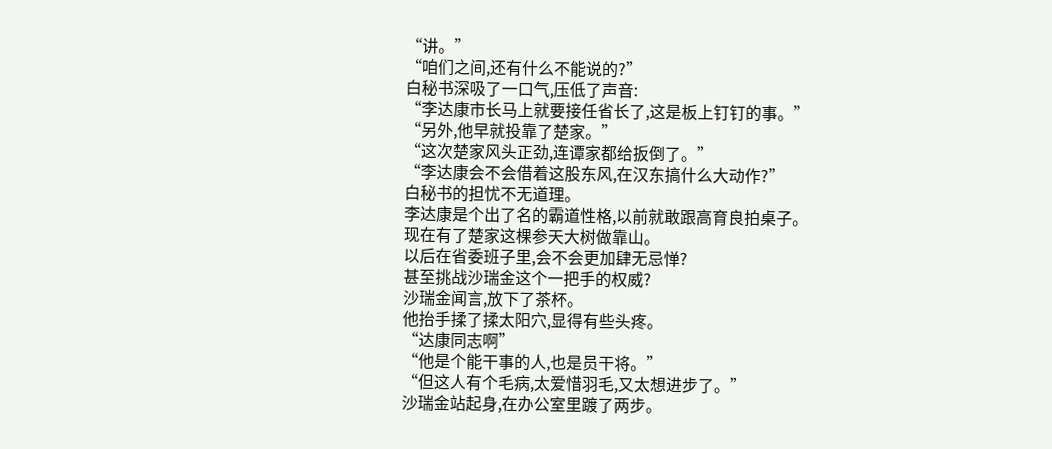“讲。”
“咱们之间,还有什么不能说的?”
白秘书深吸了一口气,压低了声音:
“李达康市长马上就要接任省长了,这是板上钉钉的事。”
“另外,他早就投靠了楚家。”
“这次楚家风头正劲,连谭家都给扳倒了。”
“李达康会不会借着这股东风,在汉东搞什么大动作?”
白秘书的担忧不无道理。
李达康是个出了名的霸道性格,以前就敢跟高育良拍桌子。
现在有了楚家这棵参天大树做靠山。
以后在省委班子里,会不会更加肆无忌惮?
甚至挑战沙瑞金这个一把手的权威?
沙瑞金闻言,放下了茶杯。
他抬手揉了揉太阳穴,显得有些头疼。
“达康同志啊”
“他是个能干事的人,也是员干将。”
“但这人有个毛病,太爱惜羽毛,又太想进步了。”
沙瑞金站起身,在办公室里踱了两步。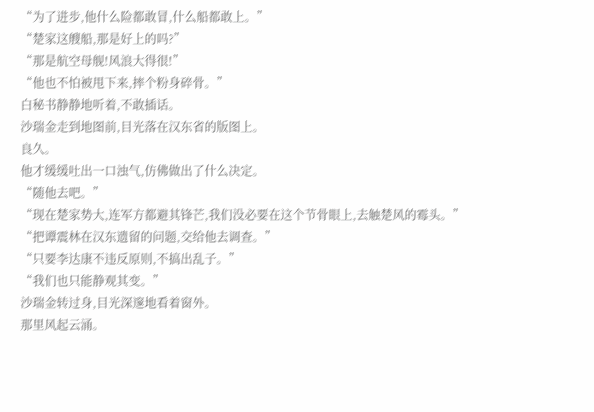“为了进步,他什么险都敢冒,什么船都敢上。”
“楚家这艘船,那是好上的吗?”
“那是航空母舰!风浪大得很!”
“他也不怕被甩下来,摔个粉身碎骨。”
白秘书静静地听着,不敢插话。
沙瑞金走到地图前,目光落在汉东省的版图上。
良久。
他才缓缓吐出一口浊气,仿佛做出了什么决定。
“随他去吧。”
“现在楚家势大,连军方都避其锋芒,我们没必要在这个节骨眼上,去触楚风的霉头。”
“把谭震林在汉东遗留的问题,交给他去调查。”
“只要李达康不违反原则,不搞出乱子。”
“我们也只能静观其变。”
沙瑞金转过身,目光深邃地看着窗外。
那里风起云涌。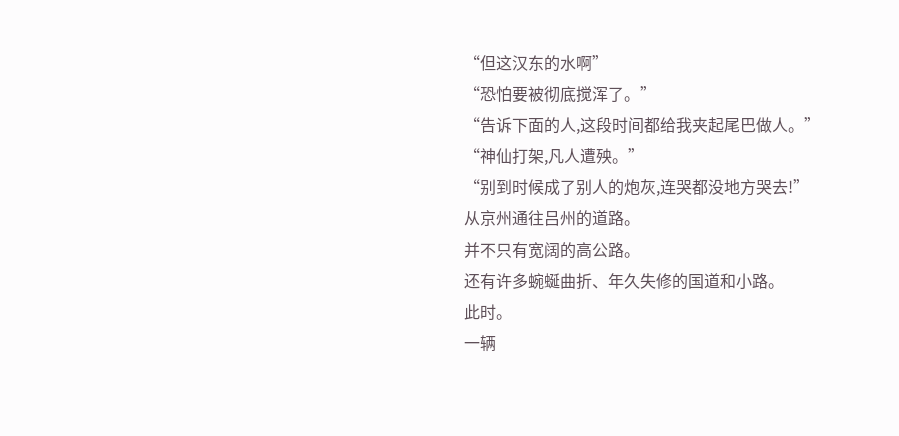“但这汉东的水啊”
“恐怕要被彻底搅浑了。”
“告诉下面的人,这段时间都给我夹起尾巴做人。”
“神仙打架,凡人遭殃。”
“别到时候成了别人的炮灰,连哭都没地方哭去!”
从京州通往吕州的道路。
并不只有宽阔的高公路。
还有许多蜿蜒曲折、年久失修的国道和小路。
此时。
一辆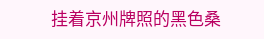挂着京州牌照的黑色桑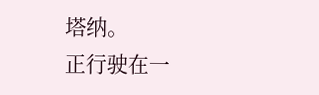塔纳。
正行驶在一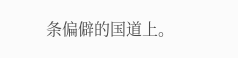条偏僻的国道上。